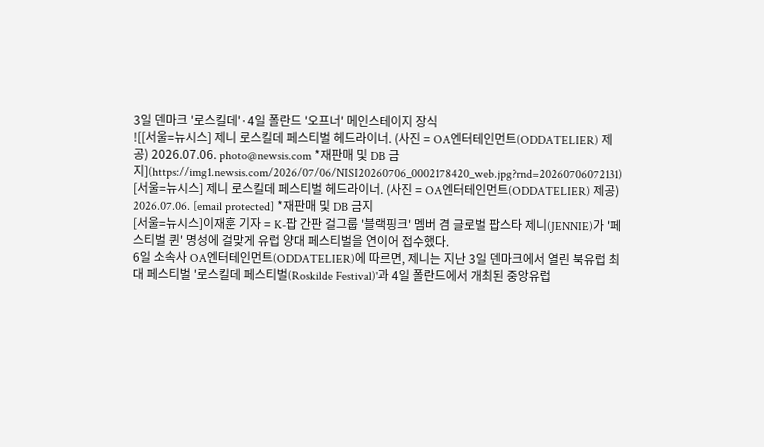3일 덴마크 '로스킬데'·4일 폴란드 '오프너' 메인스테이지 장식
![[서울=뉴시스] 제니 로스킬데 페스티벌 헤드라이너. (사진 = OA엔터테인먼트(ODDATELIER) 제공) 2026.07.06. photo@newsis.com *재판매 및 DB 금지](https://img1.newsis.com/2026/07/06/NISI20260706_0002178420_web.jpg?rnd=20260706072131)
[서울=뉴시스] 제니 로스킬데 페스티벌 헤드라이너. (사진 = OA엔터테인먼트(ODDATELIER) 제공) 2026.07.06. [email protected] *재판매 및 DB 금지
[서울=뉴시스]이재훈 기자 = K-팝 간판 걸그룹 '블랙핑크' 멤버 겸 글로벌 팝스타 제니(JENNIE)가 '페스티벌 퀸' 명성에 걸맞게 유럽 양대 페스티벌을 연이어 접수했다.
6일 소속사 OA엔터테인먼트(ODDATELIER)에 따르면, 제니는 지난 3일 덴마크에서 열린 북유럽 최대 페스티벌 '로스킬데 페스티벌(Roskilde Festival)'과 4일 폴란드에서 개최된 중앙유럽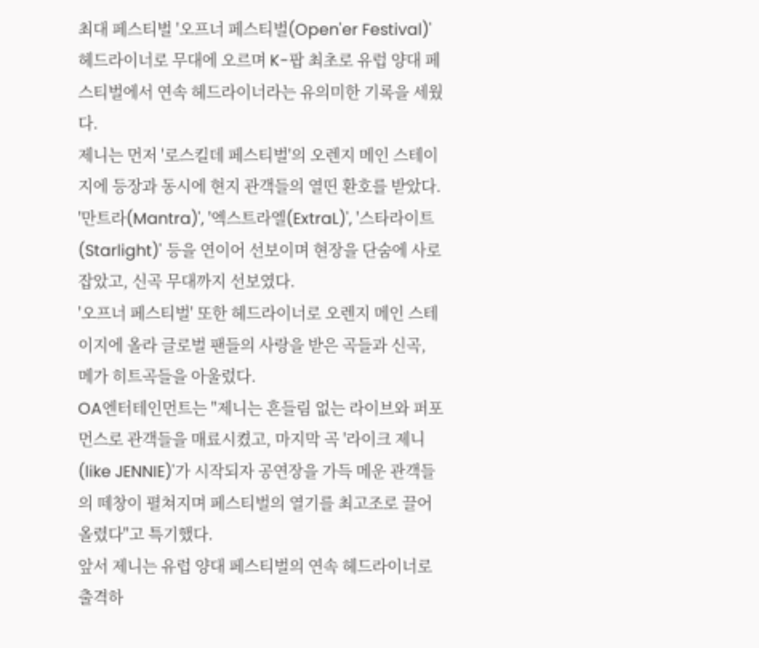최대 페스티벌 '오프너 페스티벌(Open'er Festival)' 헤드라이너로 무대에 오르며 K-팝 최초로 유럽 양대 페스티벌에서 연속 헤드라이너라는 유의미한 기록을 세웠다.
제니는 먼저 '로스킬데 페스티벌'의 오렌지 메인 스테이지에 등장과 동시에 현지 관객들의 열띤 환호를 받았다. '만트라(Mantra)', '엑스트라엘(ExtraL)', '스타라이트(Starlight)' 등을 연이어 선보이며 현장을 단숨에 사로잡았고, 신곡 무대까지 선보였다.
'오프너 페스티벌' 또한 헤드라이너로 오렌지 메인 스테이지에 올라 글로벌 팬들의 사랑을 받은 곡들과 신곡, 메가 히트곡들을 아울렀다.
OA엔터테인먼트는 "제니는 흔들림 없는 라이브와 퍼포먼스로 관객들을 매료시켰고, 마지막 곡 '라이크 제니(like JENNIE)'가 시작되자 공연장을 가득 메운 관객들의 떼창이 펼쳐지며 페스티벌의 열기를 최고조로 끌어올렸다"고 특기했다.
앞서 제니는 유럽 양대 페스티벌의 연속 헤드라이너로 출격하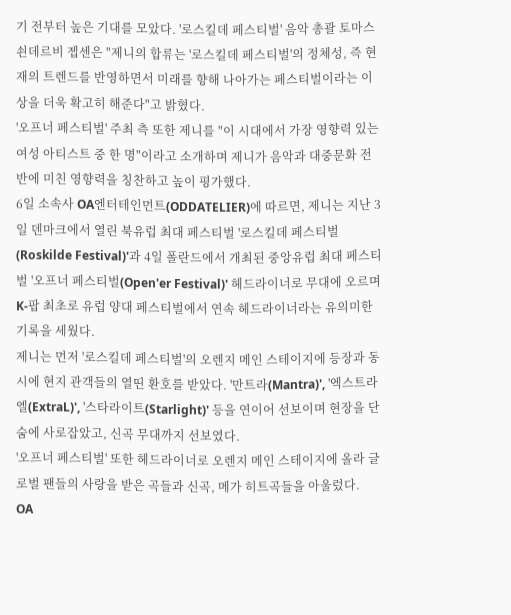기 전부터 높은 기대를 모았다. '로스킬데 페스티벌' 음악 총괄 토마스 쇤데르비 젭센은 "제니의 합류는 '로스킬데 페스티벌'의 정체성, 즉 현재의 트렌드를 반영하면서 미래를 향해 나아가는 페스티벌이라는 이상을 더욱 확고히 해준다"고 밝혔다.
'오프너 페스티벌' 주최 측 또한 제니를 "이 시대에서 가장 영향력 있는 여성 아티스트 중 한 명"이라고 소개하며 제니가 음악과 대중문화 전반에 미친 영향력을 칭찬하고 높이 평가했다.
6일 소속사 OA엔터테인먼트(ODDATELIER)에 따르면, 제니는 지난 3일 덴마크에서 열린 북유럽 최대 페스티벌 '로스킬데 페스티벌(Roskilde Festival)'과 4일 폴란드에서 개최된 중앙유럽 최대 페스티벌 '오프너 페스티벌(Open'er Festival)' 헤드라이너로 무대에 오르며 K-팝 최초로 유럽 양대 페스티벌에서 연속 헤드라이너라는 유의미한 기록을 세웠다.
제니는 먼저 '로스킬데 페스티벌'의 오렌지 메인 스테이지에 등장과 동시에 현지 관객들의 열띤 환호를 받았다. '만트라(Mantra)', '엑스트라엘(ExtraL)', '스타라이트(Starlight)' 등을 연이어 선보이며 현장을 단숨에 사로잡았고, 신곡 무대까지 선보였다.
'오프너 페스티벌' 또한 헤드라이너로 오렌지 메인 스테이지에 올라 글로벌 팬들의 사랑을 받은 곡들과 신곡, 메가 히트곡들을 아울렀다.
OA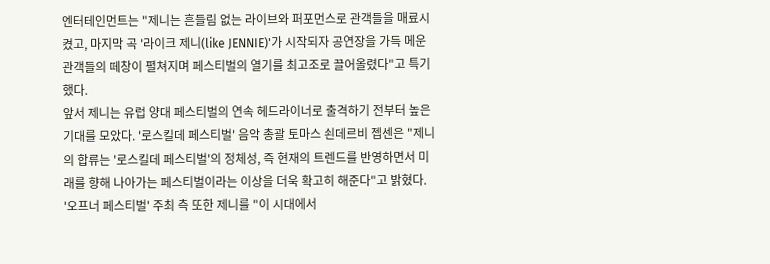엔터테인먼트는 "제니는 흔들림 없는 라이브와 퍼포먼스로 관객들을 매료시켰고, 마지막 곡 '라이크 제니(like JENNIE)'가 시작되자 공연장을 가득 메운 관객들의 떼창이 펼쳐지며 페스티벌의 열기를 최고조로 끌어올렸다"고 특기했다.
앞서 제니는 유럽 양대 페스티벌의 연속 헤드라이너로 출격하기 전부터 높은 기대를 모았다. '로스킬데 페스티벌' 음악 총괄 토마스 쇤데르비 젭센은 "제니의 합류는 '로스킬데 페스티벌'의 정체성, 즉 현재의 트렌드를 반영하면서 미래를 향해 나아가는 페스티벌이라는 이상을 더욱 확고히 해준다"고 밝혔다.
'오프너 페스티벌' 주최 측 또한 제니를 "이 시대에서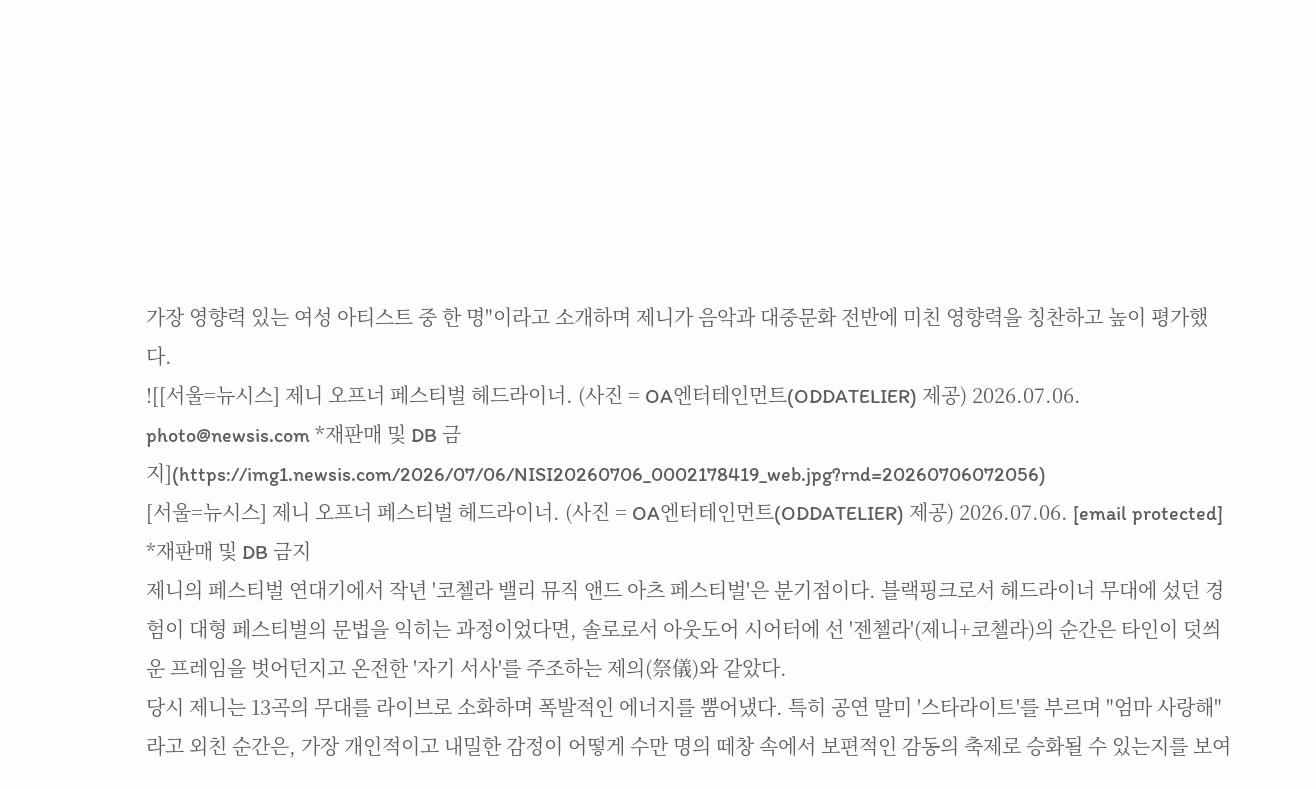가장 영향력 있는 여성 아티스트 중 한 명"이라고 소개하며 제니가 음악과 대중문화 전반에 미친 영향력을 칭찬하고 높이 평가했다.
![[서울=뉴시스] 제니 오프너 페스티벌 헤드라이너. (사진 = OA엔터테인먼트(ODDATELIER) 제공) 2026.07.06. photo@newsis.com *재판매 및 DB 금지](https://img1.newsis.com/2026/07/06/NISI20260706_0002178419_web.jpg?rnd=20260706072056)
[서울=뉴시스] 제니 오프너 페스티벌 헤드라이너. (사진 = OA엔터테인먼트(ODDATELIER) 제공) 2026.07.06. [email protected] *재판매 및 DB 금지
제니의 페스티벌 연대기에서 작년 '코첼라 밸리 뮤직 앤드 아츠 페스티벌'은 분기점이다. 블랙핑크로서 헤드라이너 무대에 섰던 경험이 대형 페스티벌의 문법을 익히는 과정이었다면, 솔로로서 아웃도어 시어터에 선 '젠첼라'(제니+코첼라)의 순간은 타인이 덧씌운 프레임을 벗어던지고 온전한 '자기 서사'를 주조하는 제의(祭儀)와 같았다.
당시 제니는 13곡의 무대를 라이브로 소화하며 폭발적인 에너지를 뿜어냈다. 특히 공연 말미 '스타라이트'를 부르며 "엄마 사랑해"라고 외친 순간은, 가장 개인적이고 내밀한 감정이 어떻게 수만 명의 떼창 속에서 보편적인 감동의 축제로 승화될 수 있는지를 보여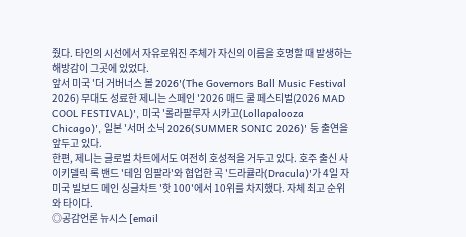줬다. 타인의 시선에서 자유로워진 주체가 자신의 이름을 호명할 때 발생하는 해방감이 그곳에 있었다.
앞서 미국 '더 거버너스 볼 2026'(The Governors Ball Music Festival 2026) 무대도 성료한 제니는 스페인 '2026 매드 쿨 페스티벌(2026 MAD COOL FESTIVAL)', 미국 '롤라팔루자 시카고(Lollapalooza Chicago)', 일본 '서머 소닉 2026(SUMMER SONIC 2026)' 등 출연을 앞두고 있다.
한편, 제니는 글로벌 차트에서도 여전히 호성적을 거두고 있다. 호주 출신 사이키델릭 록 밴드 '테임 임팔라'와 협업한 곡 '드라큘라(Dracula)'가 4일 자 미국 빌보드 메인 싱글차트 '핫 100'에서 10위를 차지했다. 자체 최고 순위와 타이다.
◎공감언론 뉴시스 [email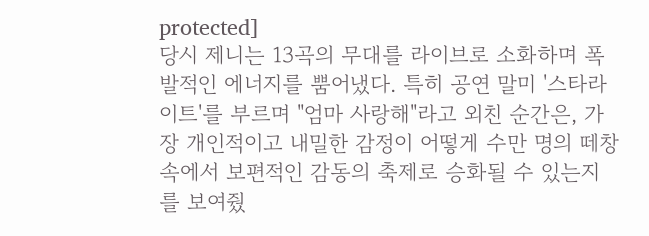protected]
당시 제니는 13곡의 무대를 라이브로 소화하며 폭발적인 에너지를 뿜어냈다. 특히 공연 말미 '스타라이트'를 부르며 "엄마 사랑해"라고 외친 순간은, 가장 개인적이고 내밀한 감정이 어떻게 수만 명의 떼창 속에서 보편적인 감동의 축제로 승화될 수 있는지를 보여줬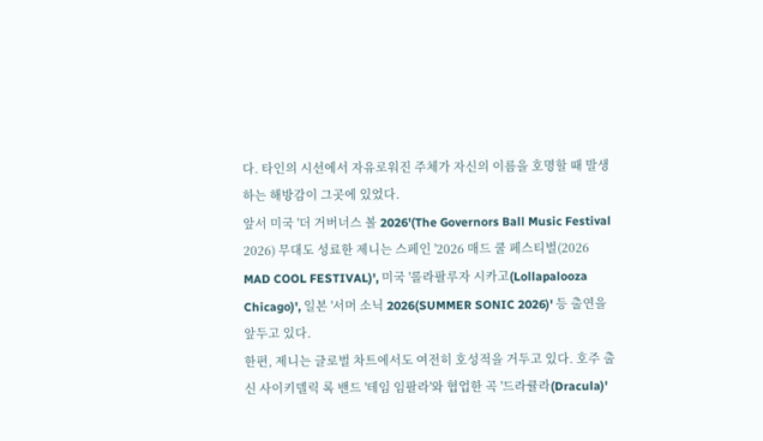다. 타인의 시선에서 자유로워진 주체가 자신의 이름을 호명할 때 발생하는 해방감이 그곳에 있었다.
앞서 미국 '더 거버너스 볼 2026'(The Governors Ball Music Festival 2026) 무대도 성료한 제니는 스페인 '2026 매드 쿨 페스티벌(2026 MAD COOL FESTIVAL)', 미국 '롤라팔루자 시카고(Lollapalooza Chicago)', 일본 '서머 소닉 2026(SUMMER SONIC 2026)' 등 출연을 앞두고 있다.
한편, 제니는 글로벌 차트에서도 여전히 호성적을 거두고 있다. 호주 출신 사이키델릭 록 밴드 '테임 임팔라'와 협업한 곡 '드라큘라(Dracula)'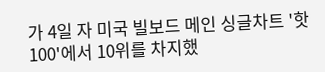가 4일 자 미국 빌보드 메인 싱글차트 '핫 100'에서 10위를 차지했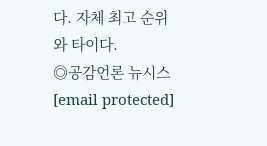다. 자체 최고 순위와 타이다.
◎공감언론 뉴시스 [email protected]